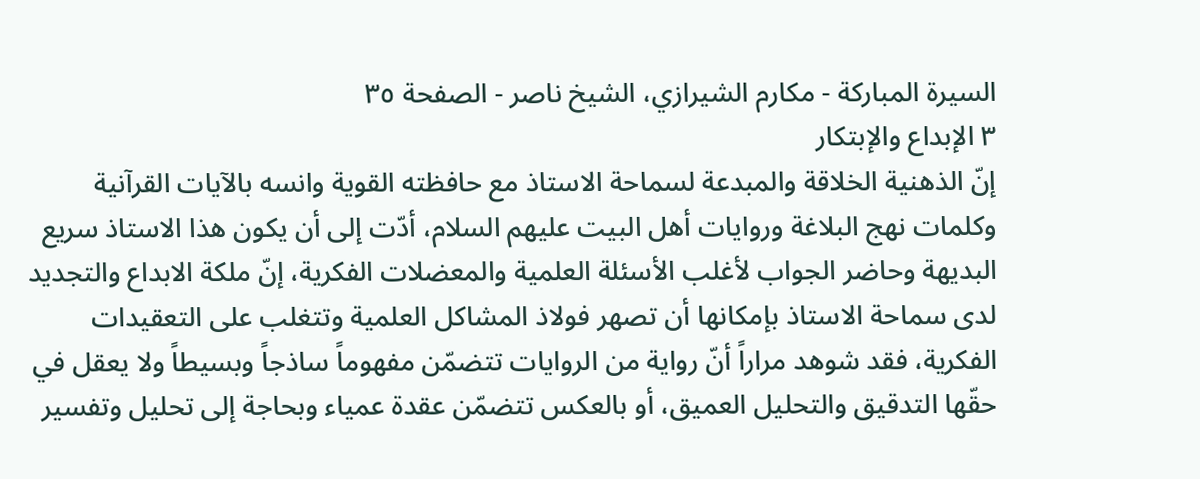السيرة المباركة - مكارم الشيرازي، الشيخ ناصر - الصفحة ٣٥
٣ الإبداع والإبتكار
إنّ الذهنية الخلاقة والمبدعة لسماحة الاستاذ مع حافظته القوية وانسه بالآيات القرآنية وكلمات نهج البلاغة وروايات أهل البيت عليهم السلام، أدّت إلى أن يكون هذا الاستاذ سريع البديهة وحاضر الجواب لأغلب الأسئلة العلمية والمعضلات الفكرية، إنّ ملكة الابداع والتجديد لدى سماحة الاستاذ بإمكانها أن تصهر فولاذ المشاكل العلمية وتتغلب على التعقيدات الفكرية، فقد شوهد مراراً أنّ رواية من الروايات تتضمّن مفهوماً ساذجاً وبسيطاً ولا يعقل في حقّها التدقيق والتحليل العميق، أو بالعكس تتضمّن عقدة عمياء وبحاجة إلى تحليل وتفسير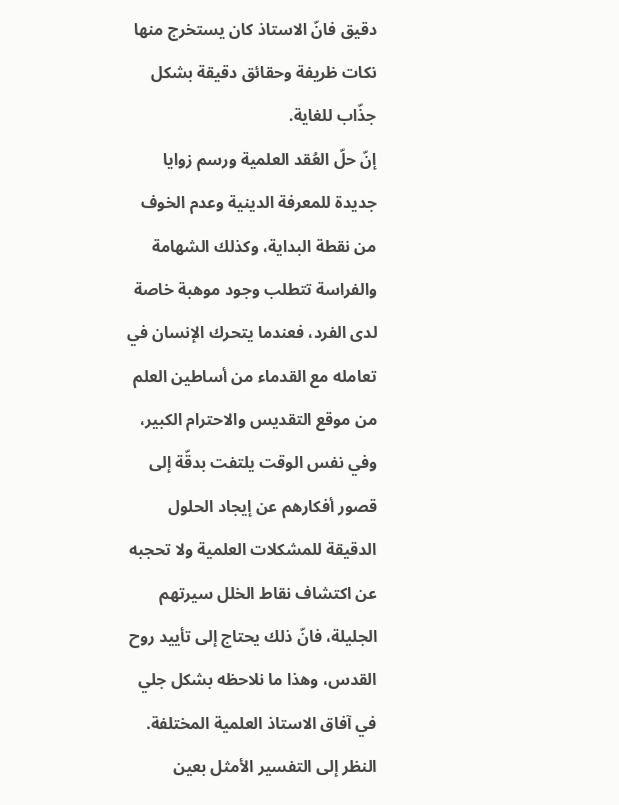دقيق فانّ الاستاذ كان يستخرج منها نكات ظريفة وحقائق دقيقة بشكل جذّاب للغاية.
إنّ حلّ العُقد العلمية ورسم زوايا جديدة للمعرفة الدينية وعدم الخوف من نقطة البداية، وكذلك الشهامة والفراسة تتطلب وجود موهبة خاصة لدى الفرد، فعندما يتحرك الإنسان في تعامله مع القدماء من أساطين العلم من موقع التقديس والاحترام الكبير، وفي نفس الوقت يلتفت بدقّة إلى قصور أفكارهم عن إيجاد الحلول الدقيقة للمشكلات العلمية ولا تحجبه عن اكتشاف نقاط الخلل سيرتهم الجليلة، فانّ ذلك يحتاج إلى تأييد روح القدس، وهذا ما نلاحظه بشكل جلي في آفاق الاستاذ العلمية المختلفة.
النظر إلى التفسير الأمثل بعين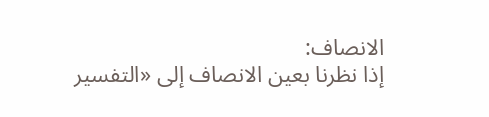الانصاف:
إذا نظرنا بعين الانصاف إلى «التفسير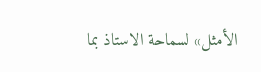الأمثل» لسماحة الاستاذ بما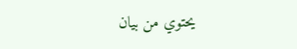يحتوي من بيان